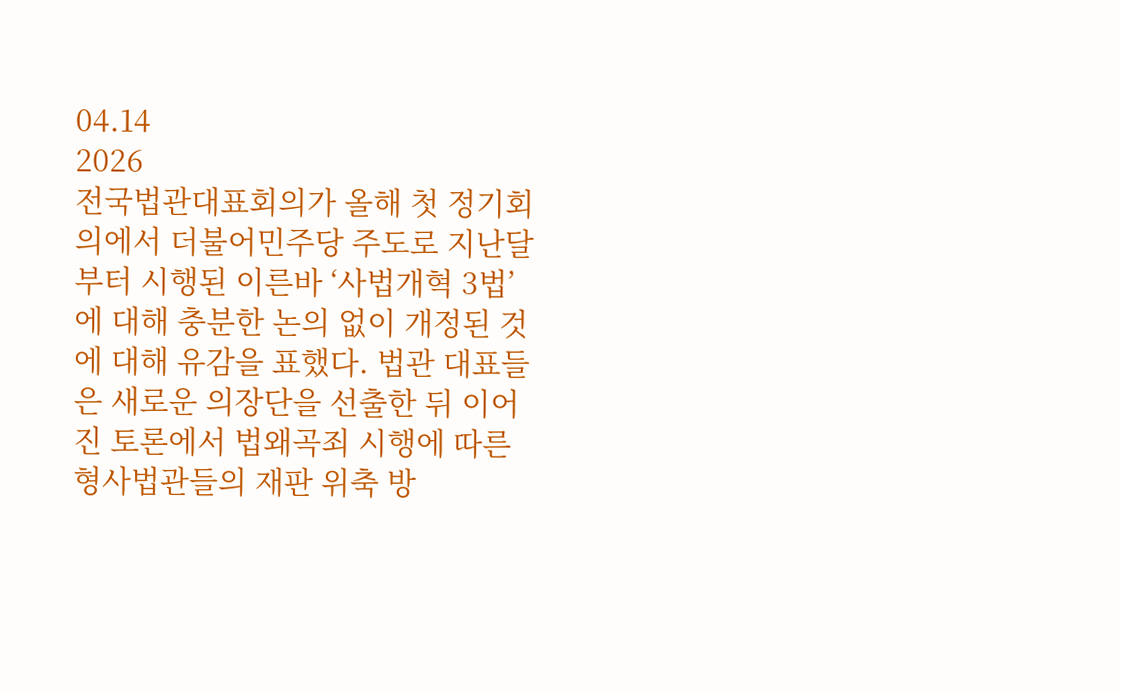04.14
2026
전국법관대표회의가 올해 첫 정기회의에서 더불어민주당 주도로 지난달부터 시행된 이른바 ‘사법개혁 3법’에 대해 충분한 논의 없이 개정된 것에 대해 유감을 표했다. 법관 대표들은 새로운 의장단을 선출한 뒤 이어진 토론에서 법왜곡죄 시행에 따른 형사법관들의 재판 위축 방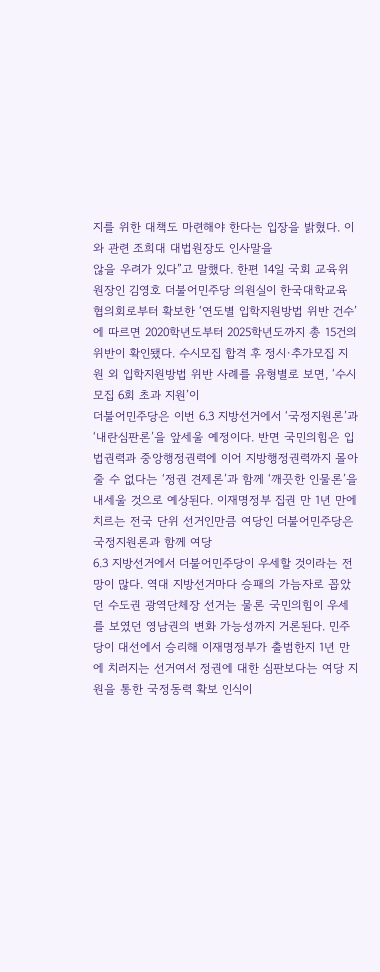지를 위한 대책도 마련해야 한다는 입장을 밝혔다. 이와 관련 조희대 대법원장도 인사말을
않을 우려가 있다”고 말했다. 한편 14일 국회 교육위원장인 김영호 더불어민주당 의원실이 한국대학교육협의회로부터 확보한 ‘연도별 입학지원방법 위반 건수’에 따르면 2020학년도부터 2025학년도까지 총 15건의 위반이 확인됐다. 수시모집 합격 후 정시·추가모집 지원 외 입학지원방법 위반 사례를 유형별로 보면, ‘수시모집 6회 초과 지원’이
더불어민주당은 이번 6.3 지방선거에서 ‘국정지원론’과 ‘내란심판론’을 앞세울 예정이다. 반면 국민의힘은 입법권력과 중앙행정권력에 이어 지방행정권력까지 몰아 줄 수 없다는 ‘정권 견제론’과 함께 ‘깨끗한 인물론’을 내세울 것으로 예상된다. 이재명정부 집권 만 1년 만에 치르는 전국 단위 선거인만큼 여당인 더불어민주당은 국정지원론과 함께 여당
6.3 지방선거에서 더불어민주당이 우세할 것이라는 전망이 많다. 역대 지방선거마다 승패의 가늠자로 꼽았던 수도권 광역단체장 선거는 물론 국민의힘이 우세를 보였던 영남권의 변화 가능성까지 거론된다. 민주당이 대선에서 승리해 이재명정부가 출범한지 1년 만에 치러지는 선거여서 정권에 대한 심판보다는 여당 지원을 통한 국정동력 확보 인식이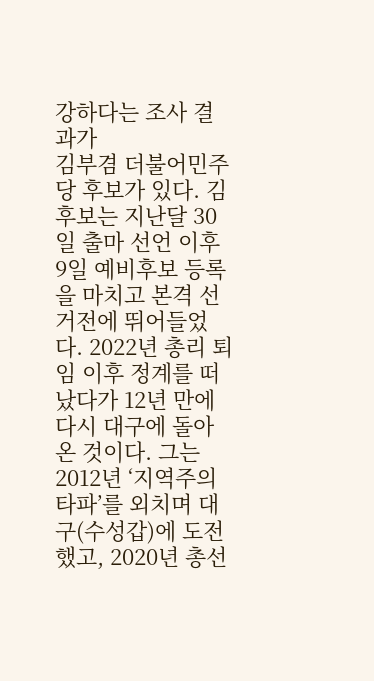강하다는 조사 결과가
김부겸 더불어민주당 후보가 있다. 김 후보는 지난달 30일 출마 선언 이후 9일 예비후보 등록을 마치고 본격 선거전에 뛰어들었다. 2022년 총리 퇴임 이후 정계를 떠났다가 12년 만에 다시 대구에 돌아온 것이다. 그는 2012년 ‘지역주의 타파’를 외치며 대구(수성갑)에 도전했고, 2020년 총선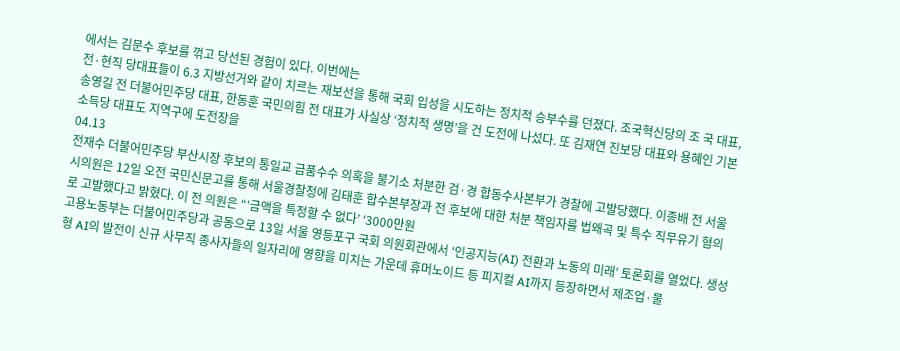에서는 김문수 후보를 꺾고 당선된 경험이 있다. 이번에는
전·현직 당대표들이 6.3 지방선거와 같이 치르는 재보선을 통해 국회 입성을 시도하는 정치적 승부수를 던졌다. 조국혁신당의 조 국 대표, 송영길 전 더불어민주당 대표, 한동훈 국민의힘 전 대표가 사실상 ‘정치적 생명’을 건 도전에 나섰다. 또 김재연 진보당 대표와 용혜인 기본소득당 대표도 지역구에 도전장을
04.13
전재수 더불어민주당 부산시장 후보의 통일교 금품수수 의혹을 불기소 처분한 검·경 합동수사본부가 경찰에 고발당했다. 이종배 전 서울시의원은 12일 오전 국민신문고를 통해 서울경찰청에 김태훈 합수본부장과 전 후보에 대한 처분 책임자를 법왜곡 및 특수 직무유기 혐의로 고발했다고 밝혔다. 이 전 의원은 “‘금액을 특정할 수 없다’ ‘3000만원
고용노동부는 더불어민주당과 공동으로 13일 서울 영등포구 국회 의원회관에서 ‘인공지능(AI) 전환과 노동의 미래’ 토론회를 열었다. 생성형 AI의 발전이 신규 사무직 종사자들의 일자리에 영향을 미치는 가운데 휴머노이드 등 피지컬 AI까지 등장하면서 제조업·물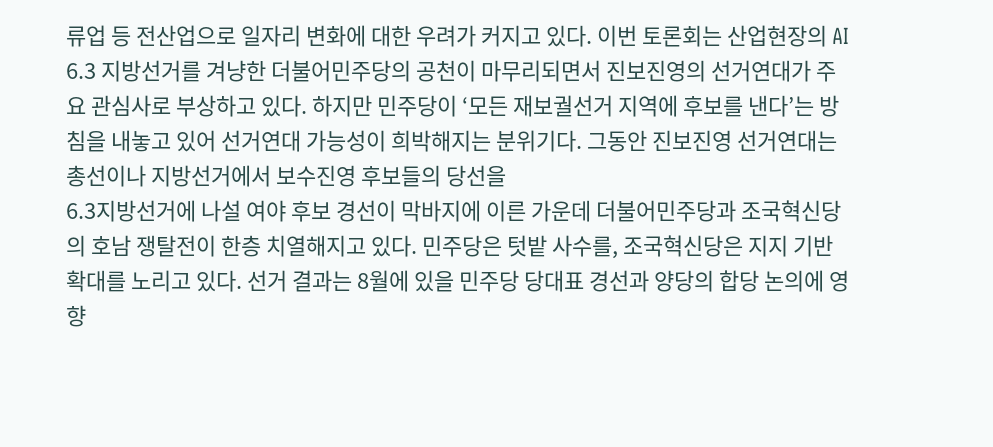류업 등 전산업으로 일자리 변화에 대한 우려가 커지고 있다. 이번 토론회는 산업현장의 AI
6.3 지방선거를 겨냥한 더불어민주당의 공천이 마무리되면서 진보진영의 선거연대가 주요 관심사로 부상하고 있다. 하지만 민주당이 ‘모든 재보궐선거 지역에 후보를 낸다’는 방침을 내놓고 있어 선거연대 가능성이 희박해지는 분위기다. 그동안 진보진영 선거연대는 총선이나 지방선거에서 보수진영 후보들의 당선을
6.3지방선거에 나설 여야 후보 경선이 막바지에 이른 가운데 더불어민주당과 조국혁신당의 호남 쟁탈전이 한층 치열해지고 있다. 민주당은 텃밭 사수를, 조국혁신당은 지지 기반 확대를 노리고 있다. 선거 결과는 8월에 있을 민주당 당대표 경선과 양당의 합당 논의에 영향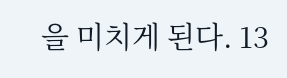을 미치게 된다. 13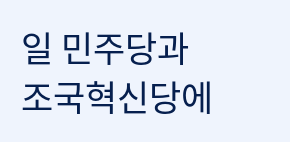일 민주당과 조국혁신당에